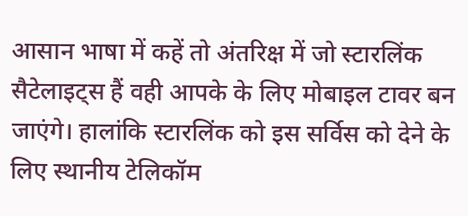आसान भाषा में कहें तो अंतरिक्ष में जो स्टारलिंक सैटेलाइट्स हैं वही आपके के लिए मोबाइल टावर बन जाएंगे। हालांकि स्टारलिंक को इस सर्विस को देने के लिए स्थानीय टेलिकॉम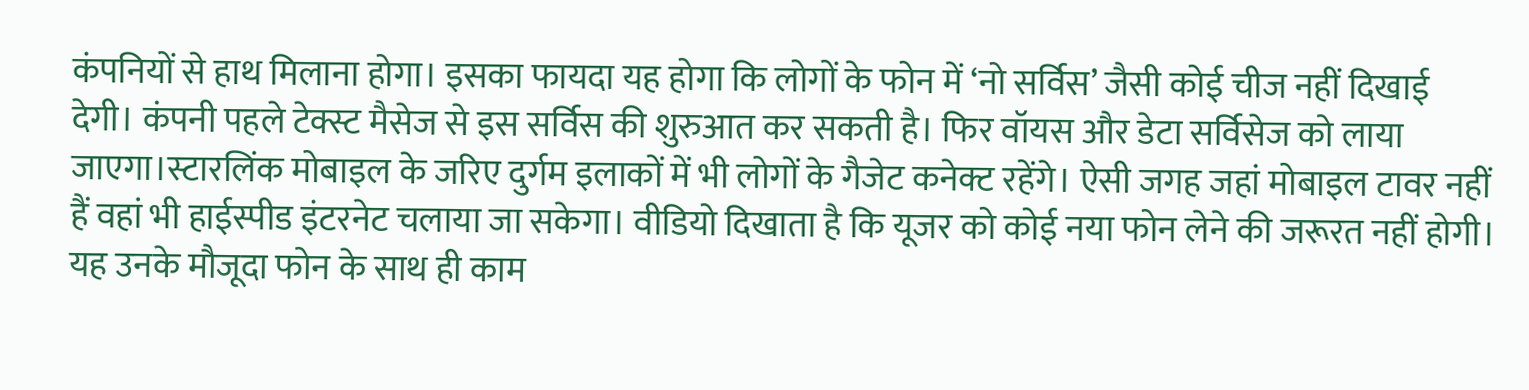कंपनियों से हाथ मिलाना होगा। इसका फायदा यह होगा कि लोगों के फोन में ‘नो सर्विस’ जैसी कोई चीज नहीं दिखाई देगी। कंपनी पहले टेक्स्ट मैसेज से इस सर्विस की शुरुआत कर सकती है। फिर वॉयस और डेटा सर्विसेज को लाया जाएगा।स्टारलिंक मोबाइल के जरिए दुर्गम इलाकों में भी लोगों के गैजेट कनेक्ट रहेंगे। ऐसी जगह जहां मोबाइल टावर नहीं हैं वहां भी हाईस्पीड इंटरनेट चलाया जा सकेगा। वीडियो दिखाता है कि यूजर को कोई नया फोन लेने की जरूरत नहीं होगी। यह उनके मौजूदा फोन के साथ ही काम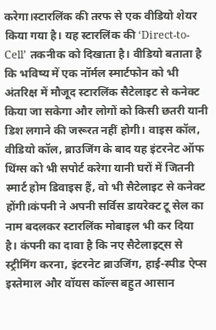करेगा।स्टारलिंक की तरफ से एक वीडियो शेयर किया गया है। यह स्टारलिंक की ‘Direct-to-Cell’ तकनीक को दिखाता है। वीडियो बताता है कि भविष्य में एक नॉर्मल स्मार्टफोन को भी अंतरिक्ष में मौजूद स्टारलिंक सैटेलाइट से कनेक्ट किया जा सकेगा और लोगों को किसी छतरी यानी डिश लगाने की जरूरत नहीं होगी। वाइस कॉल, वीडियो कॉल, ब्राउजिंग के बाद यह इंटरनेट ऑफ थिंग्स को भी सपोर्ट करेगा यानी घरों में जितनी स्मार्ट होम डिवाइस हैं, वो भी सैटेलाइट से कनेक्ट होंगी।कंपनी ने अपनी सर्विस डायरेक्ट टू सेल का नाम बदलकर स्टारलिंक मोबाइल भी कर दिया है। कंपनी का दावा है कि नए सैटेलाइट्स से स्ट्रीमिंग करना, इंटरनेट ब्राउजिंग, हाई-स्पीड ऐप्स इस्तेमाल और वॉयस कॉल्स बहुत आसान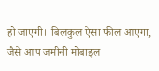हो जाएगी। बिलकुल ऐसा फील आएगा, जैसे आप जमीनी मोबाइल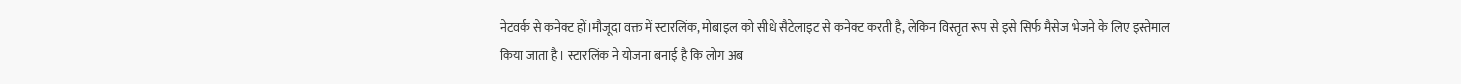नेटवर्क से कनेक्ट हों।मौजूदा वक्त में स्टारलिंक, मोबाइल को सीधे सैटेलाइट से कनेक्ट करती है, लेकिन विस्तृत रूप से इसे सिर्फ मैसेज भेजने के लिए इस्तेमाल किया जाता है। स्टारलिंक ने योजना बनाई है कि लोग अब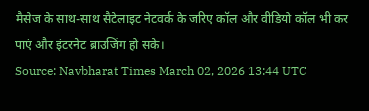मैसेज के साथ-साथ सैटेलाइट नेटवर्क के जरिए कॉल और वीडियो कॉल भी कर पाएं और इंटरनेट ब्राउजिंग हो सके।
Source: Navbharat Times March 02, 2026 13:44 UTC